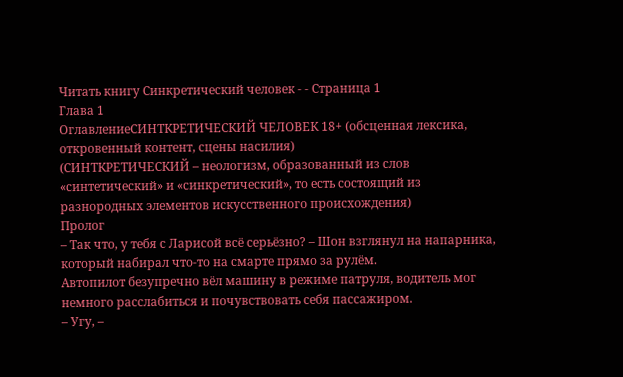Читать книгу Синкретический человек - - Страница 1
Глава 1
ОглавлениеСИНТКРЕТИЧЕСКИЙ ЧЕЛОВЕК 18+ (обсценная лексика, откровенный контент, сцены насилия)
(СИНТКРЕТИЧЕСКИЙ – неологизм, образованный из слов «синтетический» и «синкретический», то есть состоящий из разнородных элементов искусственного происхождения)
Пролог
– Так что, у тебя с Ларисой всё серьёзно? – Шон взглянул на напарника, который набирал что-то на смарте прямо за рулём.
Автопилот безупречно вёл машину в режиме патруля, водитель мог немного расслабиться и почувствовать себя пассажиром.
– Угу, –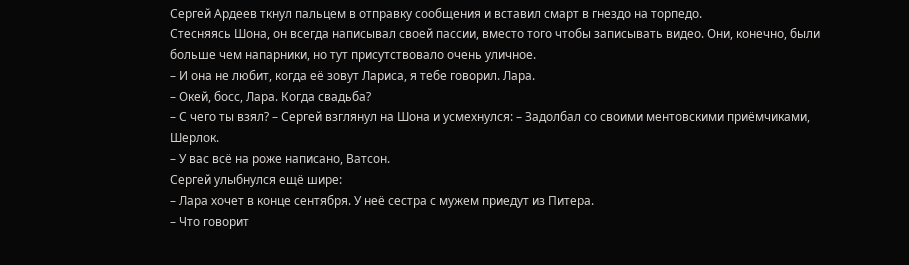Сергей Ардеев ткнул пальцем в отправку сообщения и вставил смарт в гнездо на торпедо.
Стесняясь Шона, он всегда написывал своей пассии, вместо того чтобы записывать видео. Они, конечно, были больше чем напарники, но тут присутствовало очень уличное.
– И она не любит, когда её зовут Лариса, я тебе говорил. Лара.
– Окей, босс, Лара. Когда свадьба?
– С чего ты взял? – Сергей взглянул на Шона и усмехнулся: – Задолбал со своими ментовскими приёмчиками, Шерлок.
– У вас всё на роже написано, Ватсон.
Сергей улыбнулся ещё шире:
– Лара хочет в конце сентября. У неё сестра с мужем приедут из Питера.
– Что говорит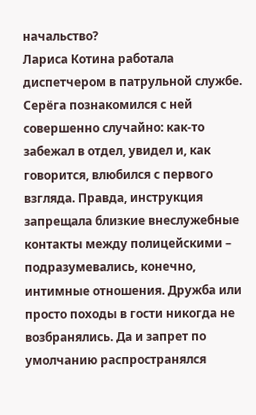начальство?
Лариса Котина работала диспетчером в патрульной службе. Серёга познакомился с ней совершенно случайно: как-то забежал в отдел, увидел и, как говорится, влюбился с первого взгляда. Правда, инструкция запрещала близкие внеслужебные контакты между полицейскими – подразумевались, конечно, интимные отношения. Дружба или просто походы в гости никогда не возбранялись. Да и запрет по умолчанию распространялся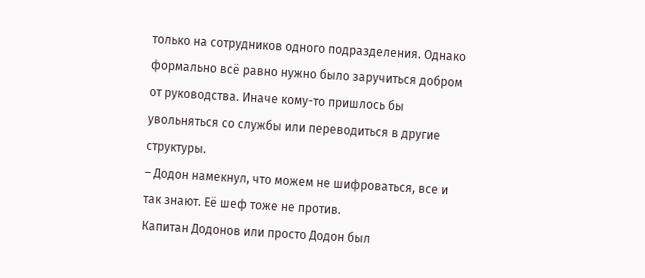только на сотрудников одного подразделения. Однако формально всё равно нужно было заручиться добром от руководства. Иначе кому-то пришлось бы увольняться со службы или переводиться в другие структуры.
– Додон намекнул, что можем не шифроваться, все и так знают. Её шеф тоже не против.
Капитан Додонов или просто Додон был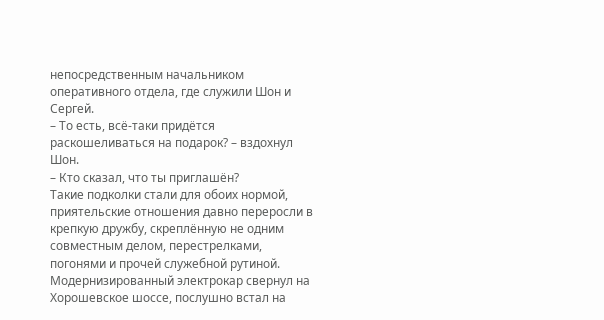непосредственным начальником оперативного отдела, где служили Шон и Сергей.
– То есть, всё-таки придётся раскошеливаться на подарок? – вздохнул Шон.
– Кто сказал, что ты приглашён?
Такие подколки стали для обоих нормой, приятельские отношения давно переросли в крепкую дружбу, скреплённую не одним совместным делом, перестрелками, погонями и прочей служебной рутиной.
Модернизированный электрокар свернул на Хорошевское шоссе, послушно встал на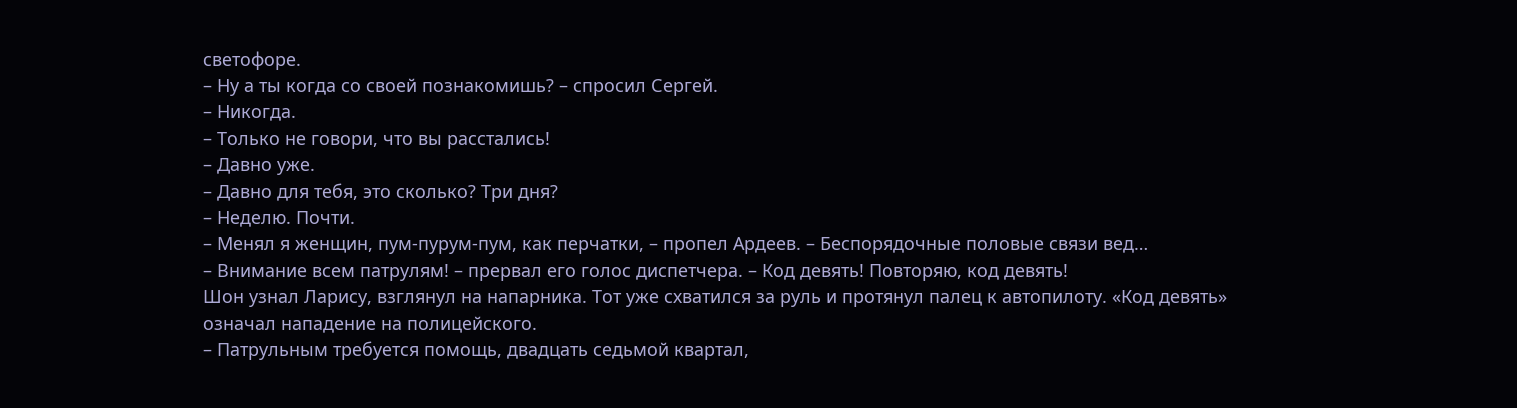светофоре.
– Ну а ты когда со своей познакомишь? – спросил Сергей.
– Никогда.
– Только не говори, что вы расстались!
– Давно уже.
– Давно для тебя, это сколько? Три дня?
– Неделю. Почти.
– Менял я женщин, пум-пурум-пум, как перчатки, – пропел Ардеев. – Беспорядочные половые связи вед…
– Внимание всем патрулям! – прервал его голос диспетчера. – Код девять! Повторяю, код девять!
Шон узнал Ларису, взглянул на напарника. Тот уже схватился за руль и протянул палец к автопилоту. «Код девять» означал нападение на полицейского.
– Патрульным требуется помощь, двадцать седьмой квартал,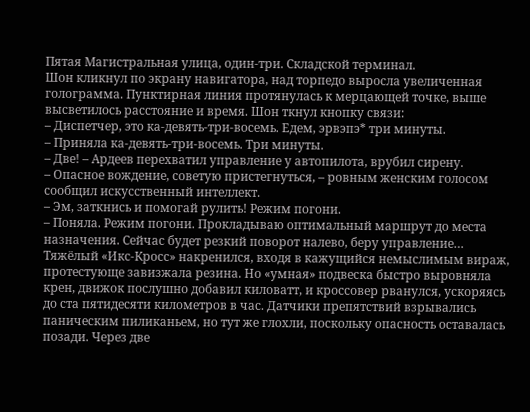Пятая Магистральная улица, один-три. Складской терминал.
Шон кликнул по экрану навигатора, над торпедо выросла увеличенная голограмма. Пунктирная линия протянулась к мерцающей точке, выше высветилось расстояние и время. Шон ткнул кнопку связи:
– Диспетчер, это ка-девять-три-восемь. Едем, эрвэпэ* три минуты.
– Приняла ка-девять-три-восемь. Три минуты.
– Две! – Ардеев перехватил управление у автопилота, врубил сирену.
– Опасное вождение, советую пристегнуться, – ровным женским голосом сообщил искусственный интеллект.
– Эм, заткнись и помогай рулить! Режим погони.
– Поняла. Режим погони. Прокладываю оптимальный маршрут до места назначения. Сейчас будет резкий поворот налево, беру управление…
Тяжёлый «Икс-Кросс» накренился, входя в кажущийся немыслимым вираж, протестующе завизжала резина. Но «умная» подвеска быстро выровняла крен, движок послушно добавил киловатт, и кроссовер рванулся, ускоряясь до ста пятидесяти километров в час. Датчики препятствий взрывались паническим пиликаньем, но тут же глохли, поскольку опасность оставалась позади. Через две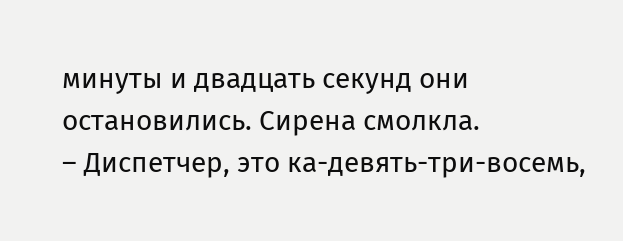минуты и двадцать секунд они остановились. Сирена смолкла.
– Диспетчер, это ка-девять-три-восемь,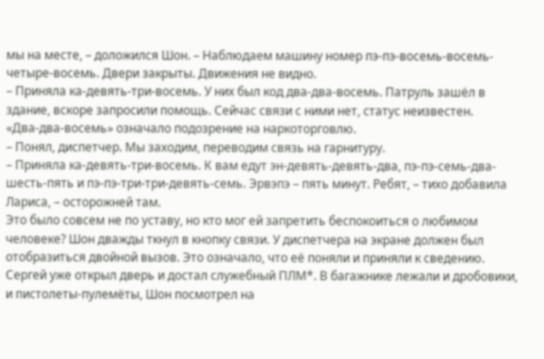мы на месте, – доложился Шон. – Наблюдаем машину номер пэ-пэ-восемь-восемь-четыре-восемь. Двери закрыты. Движения не видно.
– Приняла ка-девять-три-восемь. У них был код два-два-восемь. Патруль зашёл в здание, вскоре запросили помощь. Сейчас связи с ними нет, статус неизвестен.
«Два-два-восемь» означало подозрение на наркоторговлю.
– Понял, диспетчер. Мы заходим, переводим связь на гарнитуру.
– Приняла ка-девять-три-восемь. К вам едут эн-девять-девять-два, пэ-пэ-семь-два-шесть-пять и пэ-пэ-три-три-девять-семь. Эрвэпэ – пять минут. Ребят, – тихо добавила Лариса, – осторожней там.
Это было совсем не по уставу, но кто мог ей запретить беспокоиться о любимом человеке? Шон дважды ткнул в кнопку связи. У диспетчера на экране должен был отобразиться двойной вызов. Это означало, что её поняли и приняли к сведению.
Сергей уже открыл дверь и достал служебный ПЛМ*. В багажнике лежали и дробовики, и пистолеты-пулемёты, Шон посмотрел на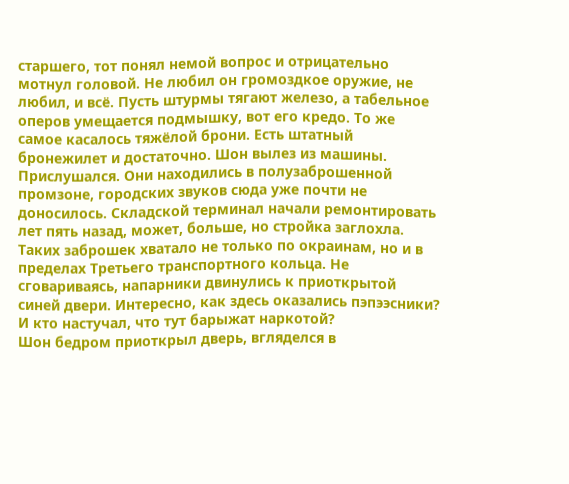старшего, тот понял немой вопрос и отрицательно мотнул головой. Не любил он громоздкое оружие, не любил, и всё. Пусть штурмы тягают железо, а табельное оперов умещается подмышку, вот его кредо. То же самое касалось тяжёлой брони. Есть штатный бронежилет и достаточно. Шон вылез из машины. Прислушался. Они находились в полузаброшенной промзоне, городских звуков сюда уже почти не доносилось. Складской терминал начали ремонтировать лет пять назад, может, больше, но стройка заглохла. Таких заброшек хватало не только по окраинам, но и в пределах Третьего транспортного кольца. Не сговариваясь, напарники двинулись к приоткрытой синей двери. Интересно, как здесь оказались пэпээсники? И кто настучал, что тут барыжат наркотой?
Шон бедром приоткрыл дверь, вгляделся в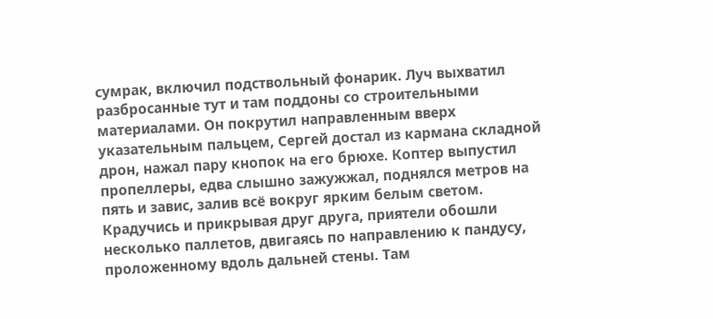сумрак, включил подствольный фонарик. Луч выхватил разбросанные тут и там поддоны со строительными материалами. Он покрутил направленным вверх указательным пальцем, Сергей достал из кармана складной дрон, нажал пару кнопок на его брюхе. Коптер выпустил пропеллеры, едва слышно зажужжал, поднялся метров на пять и завис, залив всё вокруг ярким белым светом. Крадучись и прикрывая друг друга, приятели обошли несколько паллетов, двигаясь по направлению к пандусу, проложенному вдоль дальней стены. Там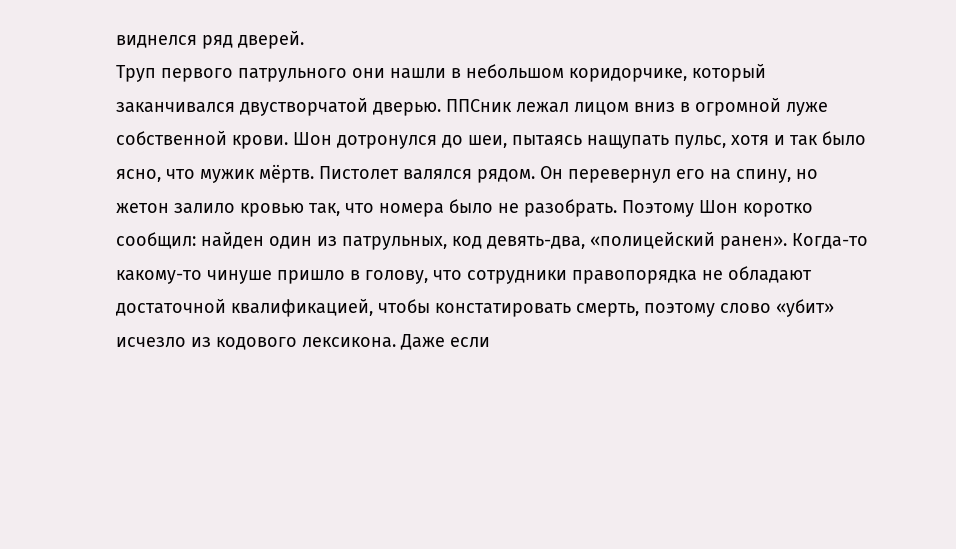виднелся ряд дверей.
Труп первого патрульного они нашли в небольшом коридорчике, который заканчивался двустворчатой дверью. ППСник лежал лицом вниз в огромной луже собственной крови. Шон дотронулся до шеи, пытаясь нащупать пульс, хотя и так было ясно, что мужик мёртв. Пистолет валялся рядом. Он перевернул его на спину, но жетон залило кровью так, что номера было не разобрать. Поэтому Шон коротко сообщил: найден один из патрульных, код девять-два, «полицейский ранен». Когда-то какому-то чинуше пришло в голову, что сотрудники правопорядка не обладают достаточной квалификацией, чтобы констатировать смерть, поэтому слово «убит» исчезло из кодового лексикона. Даже если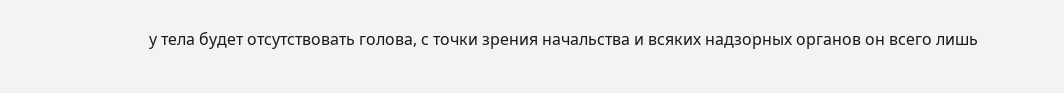у тела будет отсутствовать голова, с точки зрения начальства и всяких надзорных органов он всего лишь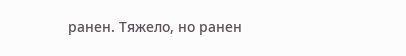ранен. Тяжело, но ранен